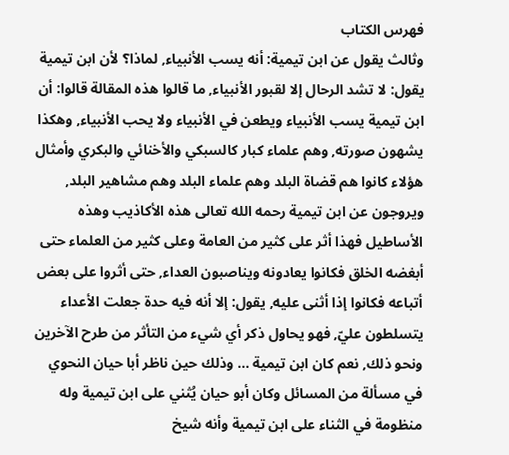فهرس الكتاب
وثالث يقول عن ابن تيمية: أنه يسب الأنبياء, لماذا؟ لأن ابن تيمية يقول: لا تشد الرحال إلا لقبور الأنبياء, ما قالوا هذه المقالة قالوا: أن ابن تيمية يسب الأنبياء ويطعن في الأنبياء ولا يحب الأنبياء, وهكذا يشهون صورته, وهم علماء كبار كالسبكي والأخنائي والبكري وأمثال هؤلاء كانوا هم قضاة البلد وهم علماء البلد وهم مشاهير البلد, ويروجون عن ابن تيمية رحمه الله تعالى هذه الأكاذيب وهذه الأساطيل فهذا أثر على كثير من العامة وعلى كثير من العلماء حتى أبغضه الخلق فكانوا يعادونه ويناصبون العداء, حتى أثروا على بعض أتباعه فكانوا إذا أثنى عليه, يقول: إلا أنه فيه حدة جعلت الأعداء يتسلطون عليّ, فهو يحاول ذكر أي شيء من التأثر من طرح الآخرين ونحو ذلك, نعم كان ابن تيمية ... وذلك حين ناظر أبا حيان النحوي في مسألة من المسائل وكان أبو حيان يُثني على ابن تيمية وله منظومة في الثناء على ابن تيمية وأنه شيخ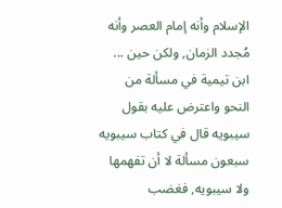الإسلام وأنه إمام العصر وأنه مُجدد الزمان, ولكن حين ... ابن تيمية في مسألة من النحو واعترض عليه بقول سيبويه قال في كتاب سيبويه سبعون مسألة لا أن تفهمها ولا سيبويه, فغضب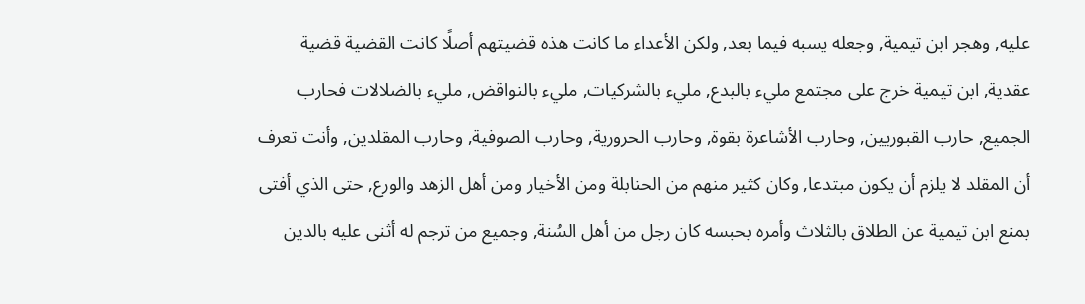عليه, وهجر ابن تيمية, وجعله يسبه فيما بعد, ولكن الأعداء ما كانت هذه قضيتهم أصلًا كانت القضية قضية عقدية, ابن تيمية خرج على مجتمع مليء بالبدع, مليء بالشركيات, مليء بالنواقض, مليء بالضلالات فحارب الجميع, حارب القبوريين, وحارب الأشاعرة بقوة, وحارب الحرورية, وحارب الصوفية, وحارب المقلدين, وأنت تعرف أن المقلد لا يلزم أن يكون مبتدعا, وكان كثير منهم من الحنابلة ومن الأخيار ومن أهل الزهد والورع, حتى الذي أفتى بمنع ابن تيمية عن الطلاق بالثلاث وأمره بحبسه كان رجل من أهل السُنة, وجميع من ترجم له أثنى عليه بالدين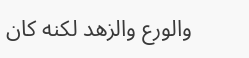والورع والزهد لكنه كان